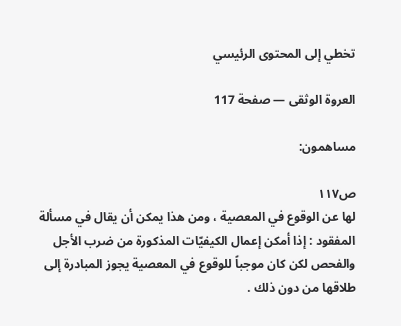تخطي إلى المحتوى الرئيسي

العروة الوثقى — صفحة 117

مساهمون:

ص١١٧
لها عن الوقوع في المعصية ، ومن هذا يمكن أن يقال في مسألة المفقود : إذا أمكن إعمال الكيفيّات المذكورة من ضرب الأجل والفحص لكن كان موجباً للوقوع في المعصية يجوز المبادرة إلى طلاقها من دون ذلك .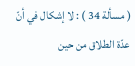( مسألة 34 ) : لا إشكال في أنّ عدّة الطلاق من حين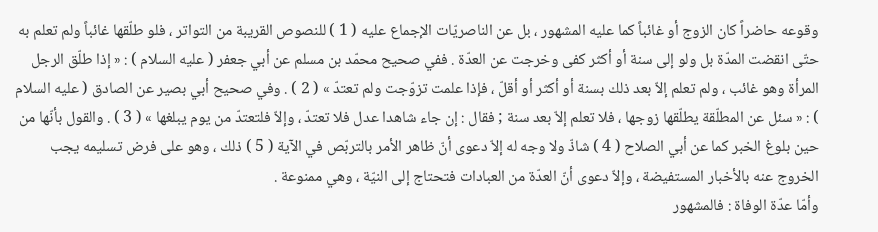وقوعه حاضراً كان الزوج أو غائباً كما عليه المشهور ، بل عن الناصريّات الإجماع عليه ( 1 ) للنصوص القريبة من التواتر ، فلو طلّقها غائباً ولم تعلم به حتّى انقضت المدّة بل ولو إلى سنة أو أكثر كفى وخرجت عن العدّة . ففي صحيح محمّد بن مسلم عن أبي جعفر ( عليه السلام ) : « إذا طلّق الرجل المرأة وهو غائب ، ولم تعلم إلاّ بعد ذلك بسنة أو أكثر أو أقلّ ، فإذا علمت تزوّجت ولم تعتدّ » ( 2 ) . وفي صحيح أبي بصير عن الصادق ( عليه السلام ) : « سئل عن المطلّقة يطلّقها زوجها ، فلا تعلم إلاّ بعد سنة ; فقال : إن جاء شاهدا عدل فلا تعتدّ ، وإلاّ فلتعتدّ من يوم يبلغها » ( 3 ) . والقول بأنّها من حين بلوغ الخبر كما عن أبي الصلاح ( 4 ) شاذّ ولا وجه له إلاّ دعوى أنّ ظاهر الأمر بالتربّص في الآية ( 5 ) ذلك ، وهو على فرض تسليمه يجب الخروج عنه بالأخبار المستفيضة ، وإلاّ دعوى أنّ العدّة من العبادات فتحتاج إلى النيّة ، وهي ممنوعة .
وأمّا عدّة الوفاة : فالمشهور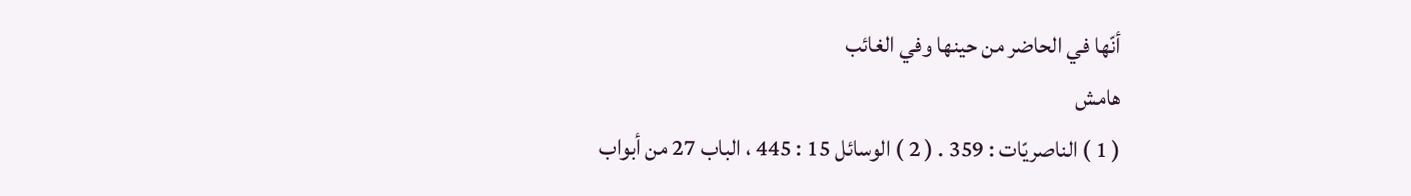أنّها في الحاضر من حينها وفي الغائب
هامش
( 1 ) الناصريّات : 359 . ( 2 ) الوسائل 15 : 445 ، الباب 27 من أبواب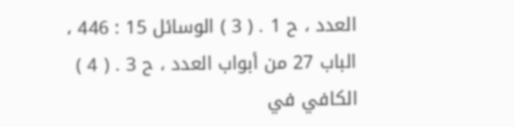العدد ، ح 1 . ( 3 ) الوسائل 15 : 446 ، الباب 27 من أبواب العدد ، ح 3 . ( 4 ) الكافي في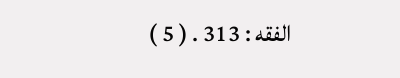الفقه : 313 . ( 5 )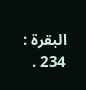البقرة : 234 .